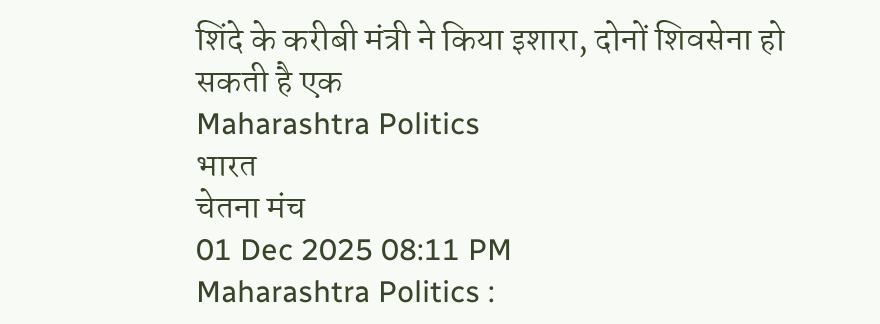शिंदे के करीबी मंत्री ने किया इशारा, दोनों शिवसेना हो सकती है एक
Maharashtra Politics
भारत
चेतना मंच
01 Dec 2025 08:11 PM
Maharashtra Politics :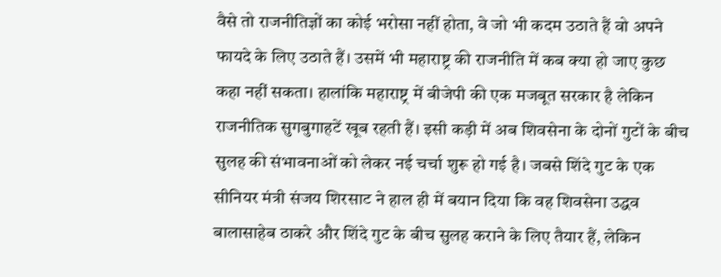वैसे तो राजनीतिज्ञों का कोई भरोसा नहीं होता, वे जो भी कदम उठाते हैं वो अपने फायदे के लिए उठाते हैं। उसमें भी महाराष्ट्र की राजनीति में कब क्या हो जाए कुछ कहा नहीं सकता। हालांकि महाराष्ट्र में बीजेपी की एक मजबूत सरकार है लेकिन राजनीतिक सुगबुगाहटें खूब रहती हैं। इसी कड़ी में अब शिवसेना के दोनों गुटों के बीच सुलह की संभावनाओं को लेकर नई चर्चा शुरू हो गई है। जबसे शिंदे गुट के एक सीनियर मंत्री संजय शिरसाट ने हाल ही में बयान दिया कि वह शिवसेना उद्धव बालासाहेब ठाकरे और शिंदे गुट के बीच सुलह कराने के लिए तैयार हैं, लेकिन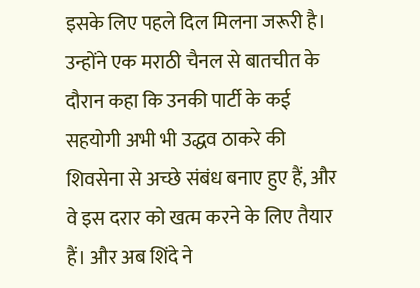इसके लिए पहले दिल मिलना जरूरी है। उन्होंने एक मराठी चैनल से बातचीत के दौरान कहा कि उनकी पार्टी के कई सहयोगी अभी भी उद्धव ठाकरे की शिवसेना से अच्छे संबंध बनाए हुए हैं, और वे इस दरार को खत्म करने के लिए तैयार हैं। और अब शिंदे ने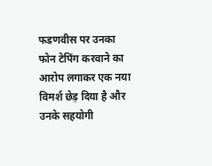फडणवीस पर उनका फोन टेपिंग करवाने का आरोप लगाकर एक नया विमर्श छेड़ दिया है और उनके सहयोगी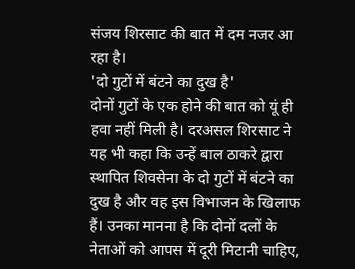संजय शिरसाट की बात में दम नजर आ रहा है।
'दो गुटों में बंटने का दुख है'
दोनों गुटों के एक होने की बात को यूं ही हवा नहीं मिली है। दरअसल शिरसाट ने यह भी कहा कि उन्हें बाल ठाकरे द्वारा स्थापित शिवसेना के दो गुटों में बंटने का दुख है और वह इस विभाजन के खिलाफ हैं। उनका मानना है कि दोनों दलों के नेताओं को आपस में दूरी मिटानी चाहिए,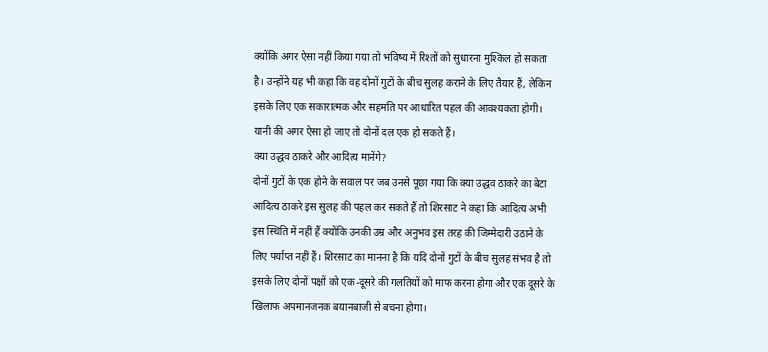क्योंकि अगर ऐसा नहीं किया गया तो भविष्य में रिश्तों को सुधारना मुश्किल हो सकता है। उन्होंने यह भी कहा कि वह दोनों गुटों के बीच सुलह कराने के लिए तैयार हैं, लेकिन इसके लिए एक सकारात्मक और सहमति पर आधारित पहल की आवश्यकता होगी। यानी की अगर ऐसा हो जाए तो दोनों दल एक हो सकते हैं।
क्या उद्धव ठाकरे और आदित्य मानेंगे?
दोनों गुटों के एक होने के सवाल पर जब उनसे पूछा गया कि क्या उद्धव ठाकरे का बेटा आदित्य ठाकरे इस सुलह की पहल कर सकते हैं तो शिरसाट ने कहा कि आदित्य अभी इस स्थिति में नहीं हैं क्योंकि उनकी उम्र और अनुभव इस तरह की जिम्मेदारी उठाने के लिए पर्याप्त नहीं हैं। शिरसाट का मानना है कि यदि दोनों गुटों के बीच सुलह संभव है तो इसके लिए दोनों पक्षों को एक-दूसरे की गलतियों को माफ करना होगा और एक दूसरे के खिलाफ अपमानजनक बयानबाजी से बचना होगा।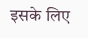इसके लिए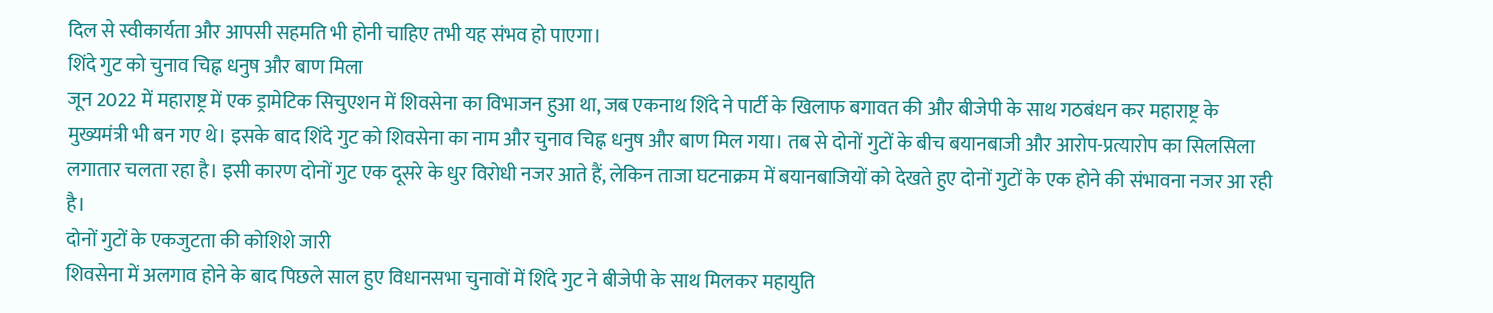दिल से स्वीकार्यता और आपसी सहमति भी होनी चाहिए तभी यह संभव हो पाएगा।
शिंदे गुट को चुनाव चिह्न धनुष और बाण मिला
जून 2022 में महाराष्ट्र में एक ड्रामेटिक सिचुएशन में शिवसेना का विभाजन हुआ था, जब एकनाथ शिंदे ने पार्टी के खिलाफ बगावत की और बीजेपी के साथ गठबंधन कर महाराष्ट्र के मुख्यमंत्री भी बन गए थे। इसके बाद शिंदे गुट को शिवसेना का नाम और चुनाव चिह्न धनुष और बाण मिल गया। तब से दोनों गुटों के बीच बयानबाजी और आरोप-प्रत्यारोप का सिलसिला लगातार चलता रहा है। इसी कारण दोनों गुट एक दूसरे के धुर विरोधी नजर आते हैं, लेकिन ताजा घटनाक्रम में बयानबाजियों को देखते हुए दोनों गुटों के एक होने की संभावना नजर आ रही है।
दोनों गुटों के एकजुटता की कोशिशे जारी
शिवसेना में अलगाव होने के बाद पिछले साल हुए विधानसभा चुनावों में शिंदे गुट ने बीजेपी के साथ मिलकर महायुति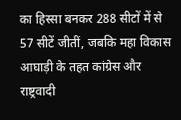का हिस्सा बनकर 288 सीटों में से 57 सीटें जीतीं, जबकि महा विकास आघाड़ी के तहत कांग्रेस और राष्ट्रवादी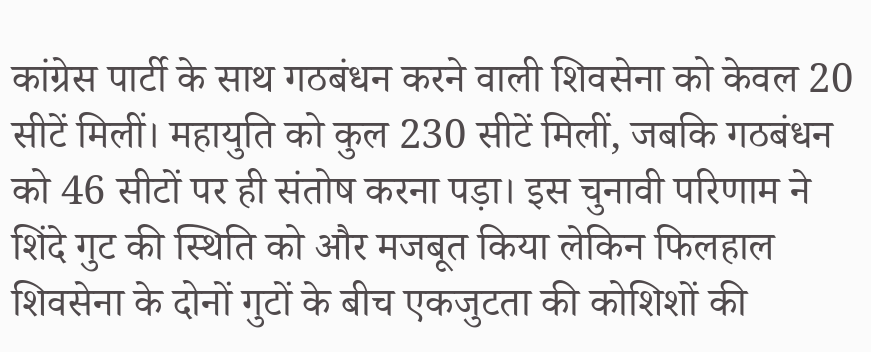कांग्रेस पार्टी के साथ गठबंधन करने वाली शिवसेना को केवल 20 सीटें मिलीं। महायुति को कुल 230 सीटें मिलीं, जबकि गठबंधन को 46 सीटों पर ही संतोष करना पड़ा। इस चुनावी परिणाम ने शिंदे गुट की स्थिति को और मजबूत किया लेकिन फिलहाल शिवसेना के दोनों गुटों के बीच एकजुटता की कोशिशों की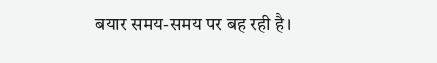बयार समय-समय पर बह रही है।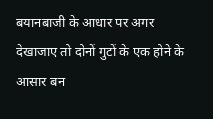बयानबाजी के आधार पर अगर देखाजाए तो दोनों गुटों के एक होने के आसार बन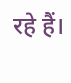रहे हैं।